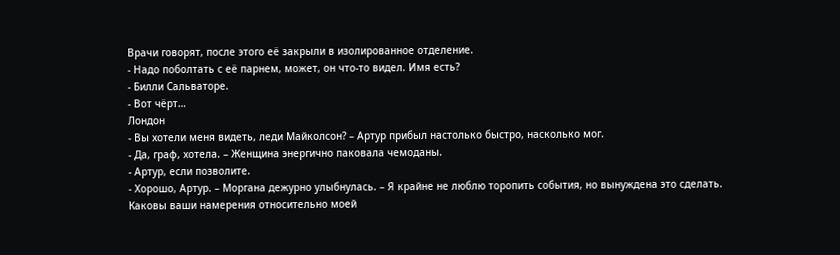Врачи говорят, после этого её закрыли в изолированное отделение.
- Надо поболтать с её парнем, может, он что-то видел. Имя есть?
- Билли Сальваторе.
- Вот чёрт…
Лондон
- Вы хотели меня видеть, леди Майколсон? – Артур прибыл настолько быстро, насколько мог.
- Да, граф, хотела. – Женщина энергично паковала чемоданы.
- Артур, если позволите.
- Хорошо, Артур. – Моргана дежурно улыбнулась. – Я крайне не люблю торопить события, но вынуждена это сделать. Каковы ваши намерения относительно моей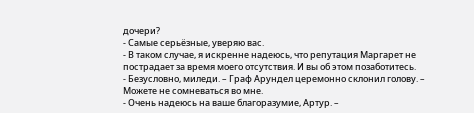дочери?
- Самые серьёзные, уверяю вас.
- В таком случае, я искренне надеюсь, что репутация Маргарет не пострадает за время моего отсутствия. И вы об этом позаботитесь.
- Безусловно, миледи. – Граф Арундел церемонно склонил голову. – Можете не сомневаться во мне.
- Очень надеюсь на ваше благоразумие, Артур. –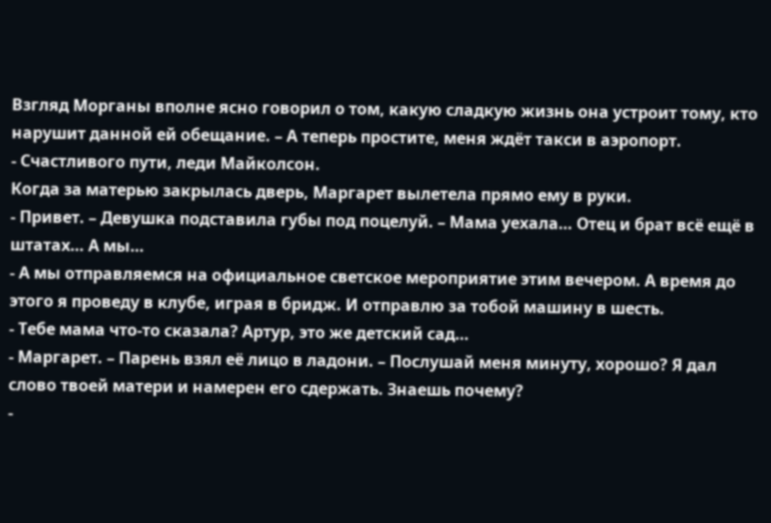Взгляд Морганы вполне ясно говорил о том, какую сладкую жизнь она устроит тому, кто нарушит данной ей обещание. – А теперь простите, меня ждёт такси в аэропорт.
- Счастливого пути, леди Майколсон.
Когда за матерью закрылась дверь, Маргарет вылетела прямо ему в руки.
- Привет. – Девушка подставила губы под поцелуй. – Мама уехала… Отец и брат всё ещё в штатах… А мы…
- А мы отправляемся на официальное светское мероприятие этим вечером. А время до этого я проведу в клубе, играя в бридж. И отправлю за тобой машину в шесть.
- Тебе мама что-то сказала? Артур, это же детский сад…
- Маргарет. – Парень взял её лицо в ладони. – Послушай меня минуту, хорошо? Я дал слово твоей матери и намерен его сдержать. Знаешь почему?
-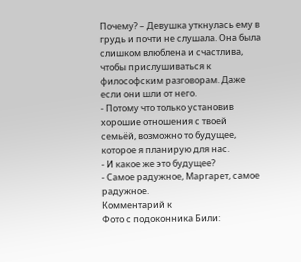Почему? – Девушка уткнулась ему в грудь и почти не слушала. Она была слишком влюблена и счастлива, чтобы прислушиваться к философским разговорам. Даже если они шли от него.
- Потому что только установив хорошие отношения с твоей семьёй, возможно то будущее, которое я планирую для нас.
- И какое же это будущее?
- Самое радужное, Маргарет, самое радужное.
Комментарий к
Фото с подоконника Били: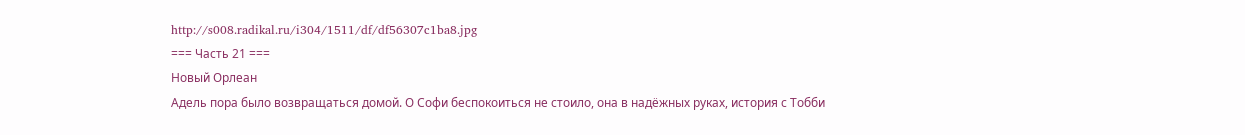http://s008.radikal.ru/i304/1511/df/df56307c1ba8.jpg
=== Часть 21 ===
Новый Орлеан
Адель пора было возвращаться домой. О Софи беспокоиться не стоило, она в надёжных руках, история с Тобби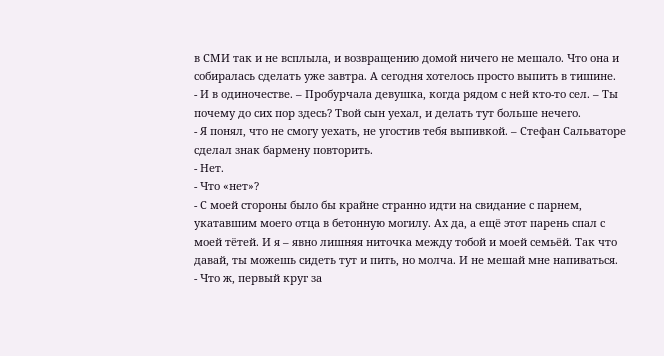в СМИ так и не всплыла, и возвращению домой ничего не мешало. Что она и собиралась сделать уже завтра. А сегодня хотелось просто выпить в тишине.
- И в одиночестве. – Пробурчала девушка, когда рядом с ней кто-то сел. – Ты почему до сих пор здесь? Твой сын уехал, и делать тут больше нечего.
- Я понял, что не смогу уехать, не угостив тебя выпивкой. – Стефан Сальваторе сделал знак бармену повторить.
- Нет.
- Что «нет»?
- С моей стороны было бы крайне странно идти на свидание с парнем, укатавшим моего отца в бетонную могилу. Ах да, а ещё этот парень спал с моей тётей. И я – явно лишняя ниточка между тобой и моей семьёй. Так что давай, ты можешь сидеть тут и пить, но молча. И не мешай мне напиваться.
- Что ж, первый круг за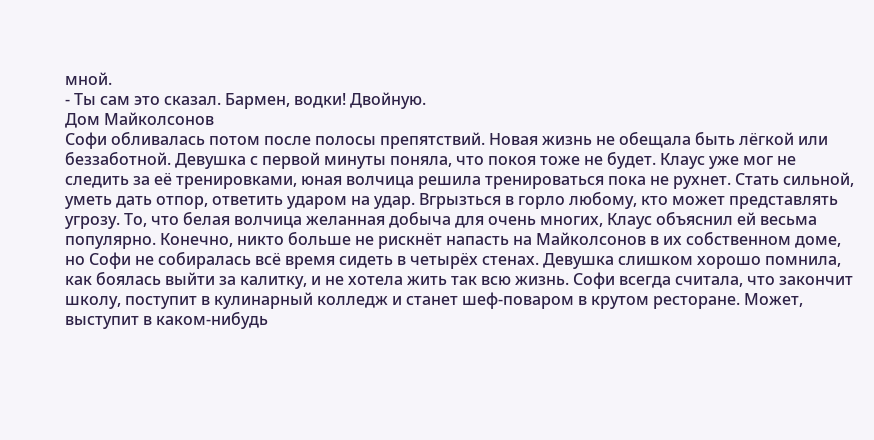мной.
- Ты сам это сказал. Бармен, водки! Двойную.
Дом Майколсонов
Софи обливалась потом после полосы препятствий. Новая жизнь не обещала быть лёгкой или беззаботной. Девушка с первой минуты поняла, что покоя тоже не будет. Клаус уже мог не следить за её тренировками, юная волчица решила тренироваться пока не рухнет. Стать сильной, уметь дать отпор, ответить ударом на удар. Вгрызться в горло любому, кто может представлять угрозу. То, что белая волчица желанная добыча для очень многих, Клаус объяснил ей весьма популярно. Конечно, никто больше не рискнёт напасть на Майколсонов в их собственном доме, но Софи не собиралась всё время сидеть в четырёх стенах. Девушка слишком хорошо помнила, как боялась выйти за калитку, и не хотела жить так всю жизнь. Софи всегда считала, что закончит школу, поступит в кулинарный колледж и станет шеф-поваром в крутом ресторане. Может, выступит в каком-нибудь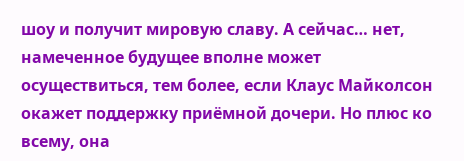шоу и получит мировую славу. А сейчас… нет, намеченное будущее вполне может осуществиться, тем более, если Клаус Майколсон окажет поддержку приёмной дочери. Но плюс ко всему, она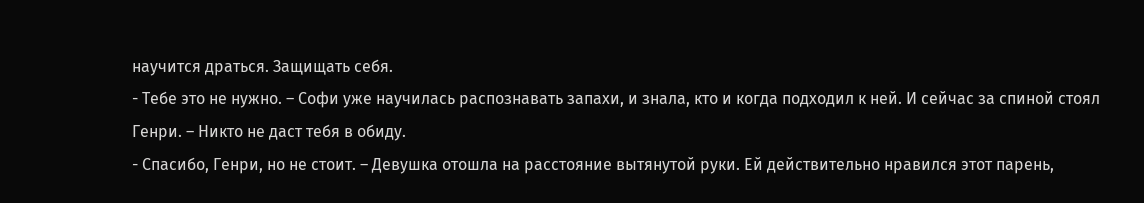научится драться. Защищать себя.
- Тебе это не нужно. – Софи уже научилась распознавать запахи, и знала, кто и когда подходил к ней. И сейчас за спиной стоял Генри. – Никто не даст тебя в обиду.
- Спасибо, Генри, но не стоит. – Девушка отошла на расстояние вытянутой руки. Ей действительно нравился этот парень,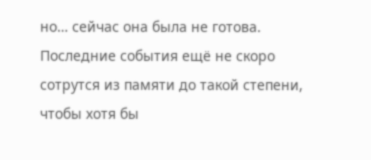но… сейчас она была не готова. Последние события ещё не скоро сотрутся из памяти до такой степени, чтобы хотя бы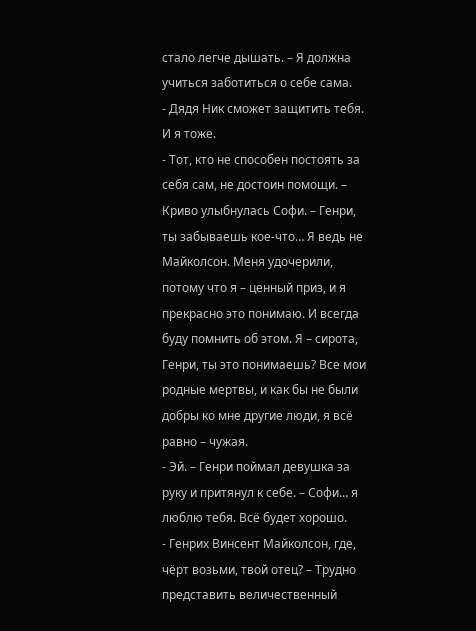стало легче дышать. – Я должна учиться заботиться о себе сама.
- Дядя Ник сможет защитить тебя. И я тоже.
- Тот, кто не способен постоять за себя сам, не достоин помощи. – Криво улыбнулась Софи. – Генри, ты забываешь кое-что… Я ведь не Майколсон. Меня удочерили, потому что я – ценный приз, и я прекрасно это понимаю. И всегда буду помнить об этом. Я – сирота, Генри, ты это понимаешь? Все мои родные мертвы, и как бы не были добры ко мне другие люди, я всё равно – чужая.
- Эй. – Генри поймал девушка за руку и притянул к себе. – Софи… я люблю тебя. Всё будет хорошо.
- Генрих Винсент Майколсон, где, чёрт возьми, твой отец? – Трудно представить величественный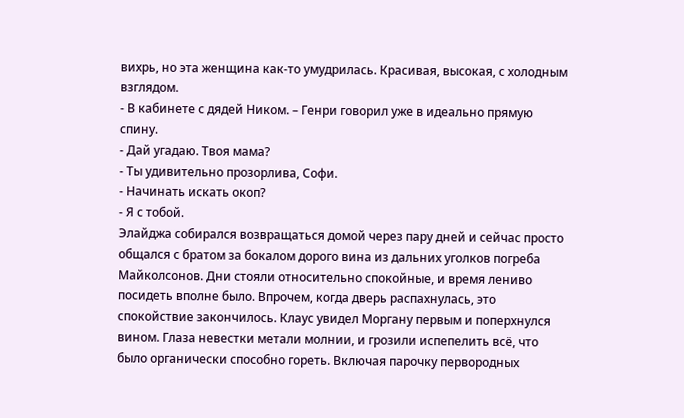вихрь, но эта женщина как-то умудрилась. Красивая, высокая, с холодным взглядом.
- В кабинете с дядей Ником. – Генри говорил уже в идеально прямую спину.
- Дай угадаю. Твоя мама?
- Ты удивительно прозорлива, Софи.
- Начинать искать окоп?
- Я с тобой.
Элайджа собирался возвращаться домой через пару дней и сейчас просто общался с братом за бокалом дорого вина из дальних уголков погреба Майколсонов. Дни стояли относительно спокойные, и время лениво посидеть вполне было. Впрочем, когда дверь распахнулась, это спокойствие закончилось. Клаус увидел Моргану первым и поперхнулся вином. Глаза невестки метали молнии, и грозили испепелить всё, что было органически способно гореть. Включая парочку первородных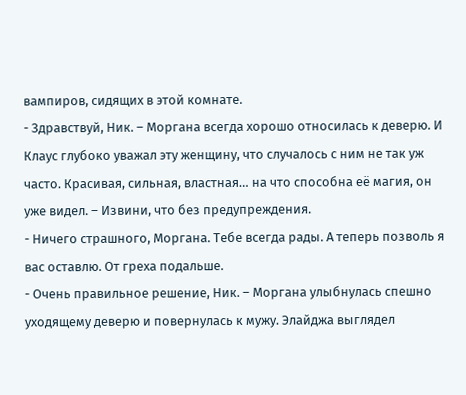вампиров, сидящих в этой комнате.
- Здравствуй, Ник. – Моргана всегда хорошо относилась к деверю. И Клаус глубоко уважал эту женщину, что случалось с ним не так уж часто. Красивая, сильная, властная… на что способна её магия, он уже видел. – Извини, что без предупреждения.
- Ничего страшного, Моргана. Тебе всегда рады. А теперь позволь я вас оставлю. От греха подальше.
- Очень правильное решение, Ник. – Моргана улыбнулась спешно уходящему деверю и повернулась к мужу. Элайджа выглядел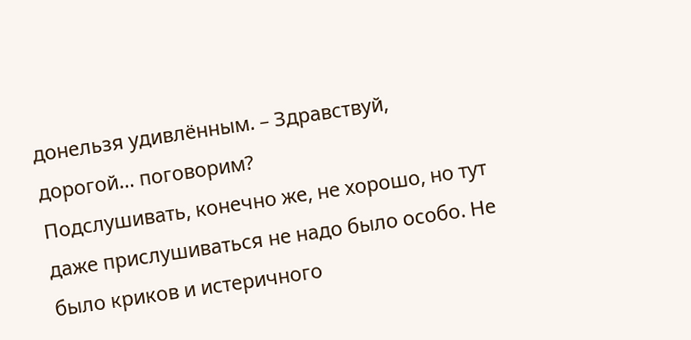донельзя удивлённым. – Здравствуй, дорогой… поговорим?
Подслушивать, конечно же, не хорошо, но тут даже прислушиваться не надо было особо. Не было криков и истеричного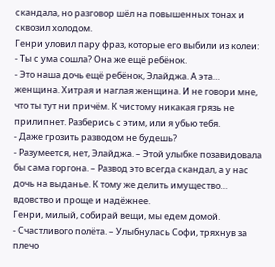скандала, но разговор шёл на повышенных тонах и сквозил холодом.
Генри уловил пару фраз, которые его выбили из колеи:
- Ты с ума сошла? Она же ещё ребёнок.
- Это наша дочь ещё ребёнок, Элайджа. А эта… женщина. Хитрая и наглая женщина. И не говори мне, что ты тут ни причём. К чистому никакая грязь не прилипнет. Разберись с этим, или я убью тебя.
- Даже грозить разводом не будешь?
- Разумеется, нет, Элайджа. – Этой улыбке позавидовала бы сама горгона. – Развод это всегда скандал, а у нас дочь на выданье. К тому же делить имущество… вдовство и проще и надёжнее.
Генри, милый, собирай вещи, мы едем домой.
- Счастливого полёта. – Улыбнулась Софи, тряхнув за плечо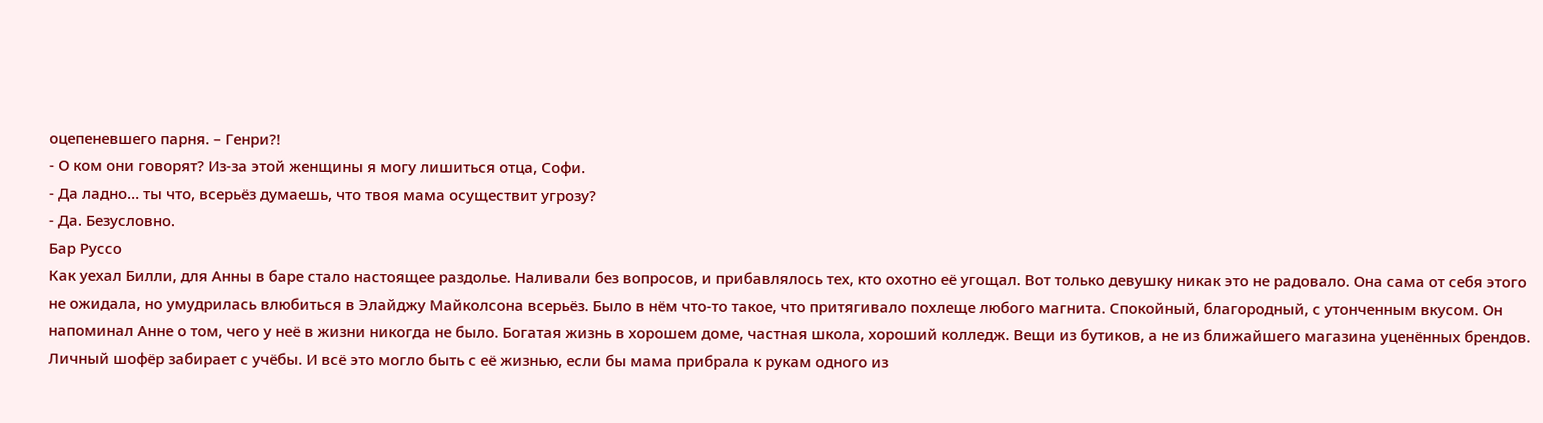оцепеневшего парня. – Генри?!
- О ком они говорят? Из-за этой женщины я могу лишиться отца, Софи.
- Да ладно… ты что, всерьёз думаешь, что твоя мама осуществит угрозу?
- Да. Безусловно.
Бар Руссо
Как уехал Билли, для Анны в баре стало настоящее раздолье. Наливали без вопросов, и прибавлялось тех, кто охотно её угощал. Вот только девушку никак это не радовало. Она сама от себя этого не ожидала, но умудрилась влюбиться в Элайджу Майколсона всерьёз. Было в нём что-то такое, что притягивало похлеще любого магнита. Спокойный, благородный, с утонченным вкусом. Он напоминал Анне о том, чего у неё в жизни никогда не было. Богатая жизнь в хорошем доме, частная школа, хороший колледж. Вещи из бутиков, а не из ближайшего магазина уценённых брендов. Личный шофёр забирает с учёбы. И всё это могло быть с её жизнью, если бы мама прибрала к рукам одного из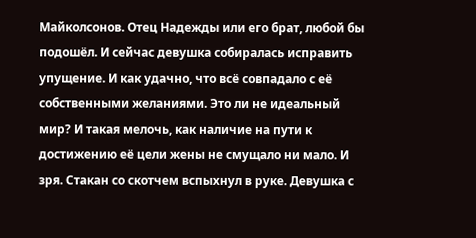Майколсонов. Отец Надежды или его брат, любой бы подошёл. И сейчас девушка собиралась исправить упущение. И как удачно, что всё совпадало с её собственными желаниями. Это ли не идеальный мир? И такая мелочь, как наличие на пути к достижению её цели жены не смущало ни мало. И зря. Стакан со скотчем вспыхнул в руке. Девушка с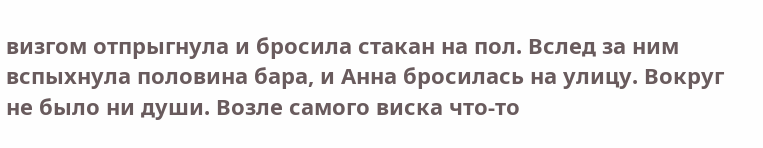визгом отпрыгнула и бросила стакан на пол. Вслед за ним вспыхнула половина бара, и Анна бросилась на улицу. Вокруг не было ни души. Возле самого виска что-то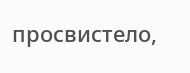просвистело,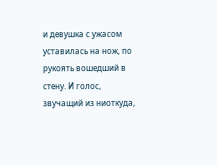и девушка с ужасом уставилась на нож, по рукоять вошедший в стену. И голос, звучащий из ниоткуда,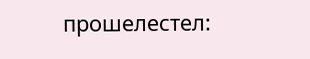прошелестел: